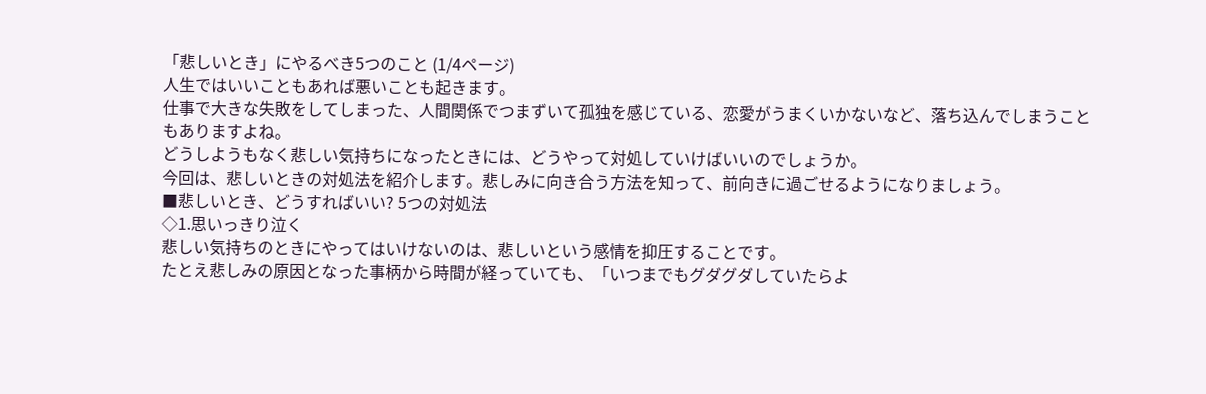「悲しいとき」にやるべき5つのこと (1/4ページ)
人生ではいいこともあれば悪いことも起きます。
仕事で大きな失敗をしてしまった、人間関係でつまずいて孤独を感じている、恋愛がうまくいかないなど、落ち込んでしまうこともありますよね。
どうしようもなく悲しい気持ちになったときには、どうやって対処していけばいいのでしょうか。
今回は、悲しいときの対処法を紹介します。悲しみに向き合う方法を知って、前向きに過ごせるようになりましょう。
■悲しいとき、どうすればいい? 5つの対処法
◇1.思いっきり泣く
悲しい気持ちのときにやってはいけないのは、悲しいという感情を抑圧することです。
たとえ悲しみの原因となった事柄から時間が経っていても、「いつまでもグダグダしていたらよ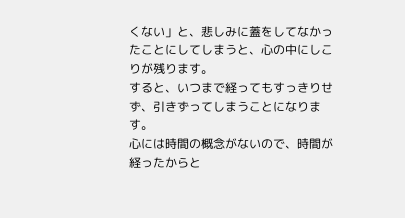くない」と、悲しみに蓋をしてなかったことにしてしまうと、心の中にしこりが残ります。
すると、いつまで経ってもすっきりせず、引きずってしまうことになります。
心には時間の概念がないので、時間が経ったからと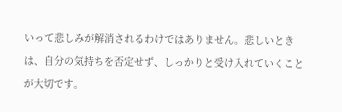いって悲しみが解消されるわけではありません。悲しいときは、自分の気持ちを否定せず、しっかりと受け入れていくことが大切です。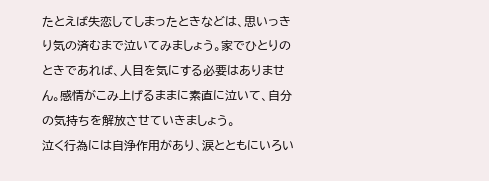たとえば失恋してしまったときなどは、思いっきり気の済むまで泣いてみましょう。家でひとりのときであれば、人目を気にする必要はありません。感情がこみ上げるままに素直に泣いて、自分の気持ちを解放させていきましょう。
泣く行為には自浄作用があり、涙とともにいろい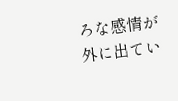ろな感情が外に出てい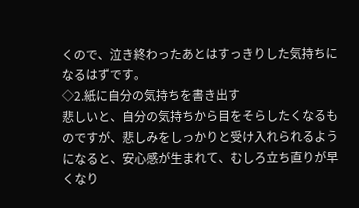くので、泣き終わったあとはすっきりした気持ちになるはずです。
◇2.紙に自分の気持ちを書き出す
悲しいと、自分の気持ちから目をそらしたくなるものですが、悲しみをしっかりと受け入れられるようになると、安心感が生まれて、むしろ立ち直りが早くなり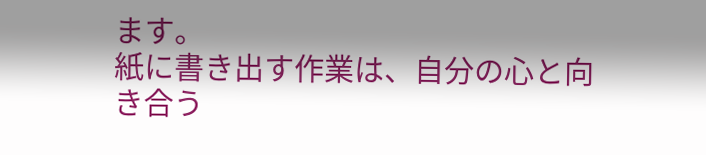ます。
紙に書き出す作業は、自分の心と向き合う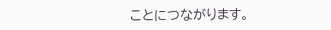ことにつながります。